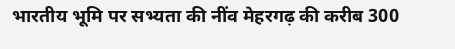भारतीय भूमि पर सभ्यता की नींव मेहरगढ़ की करीब 300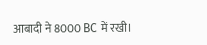आबादी ने 8000 BC में रखी।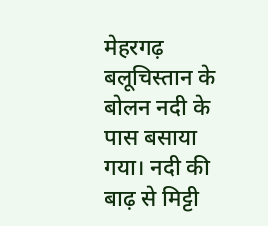मेहरगढ़ बलूचिस्तान के बोलन नदी के पास बसाया गया। नदी की बाढ़ से मिट्टी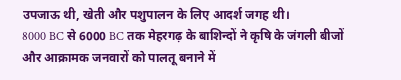उपजाऊ थी, खेती और पशुपालन के लिए आदर्श जगह थी।
8000 BC से 6000 BC तक मेहरगढ़ के बाशिन्दों ने कृषि के जंगली बीजों और आक्रामक जनवारों को पालतू बनाने में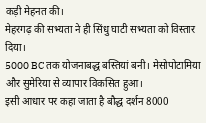कड़ी मेहनत की।
मेहरगढ़ की सभ्यता ने ही सिंधु घाटी सभ्यता को विस्तार दिया।
5000 BC तक योजनाबद्ध बस्तियां बनी। मेसोपोटामिया और सुमेरिया से व्यापार विकसित हुआ।
इसी आधार पर कहा जाता है बौद्ध दर्शन 8000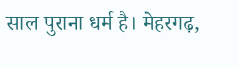साल पुराना धर्म है। मेहरगढ़,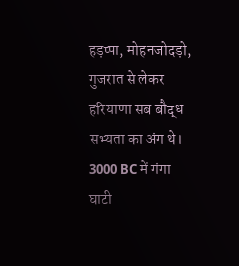हड़प्पा, मोहनजोदड़ो, गुजरात से लेकर हरियाणा सब बौद्ध सभ्यता का अंग थे।
3000 BC में गंगा घाटी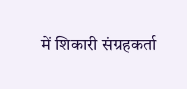में शिकारी संग्रहकर्ता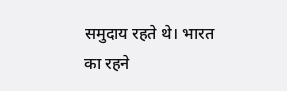समुदाय रहते थे। भारत का रहने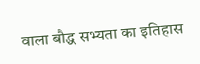वाला बौद्ध सभ्यता का इतिहास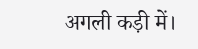अगली कड़ी में।